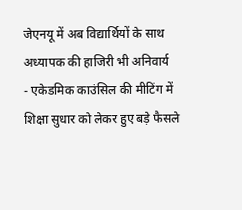जेएनयू में अब विद्यार्थियों के साथ
अध्यापक की हाजिरी भी अनिवार्य
- एकेडमिक काउंसिल की मीटिंग में शिक्षा सुधार को लेकर हुए बड़े फैसले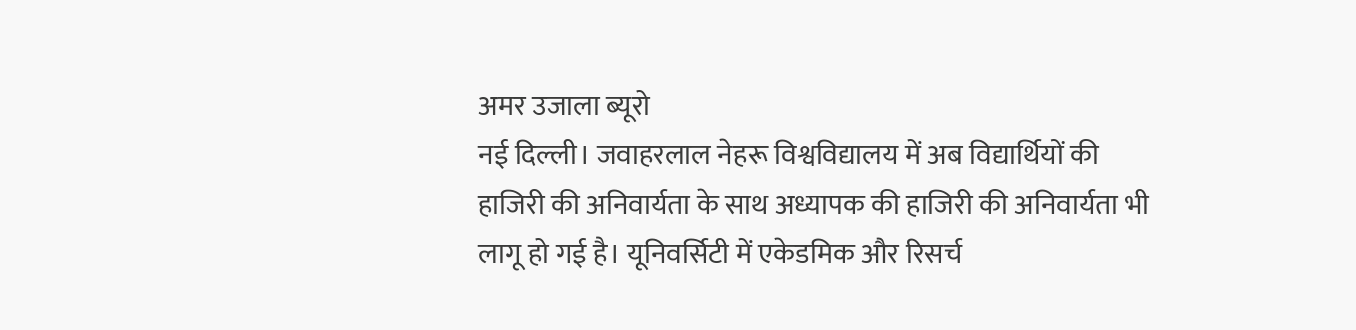अमर उजाला ब्यूरो
नई दिल्ली। जवाहरलाल नेहरू विश्वविद्यालय में अब विद्यार्थियों की हाजिरी की अनिवार्यता के साथ अध्यापक की हाजिरी की अनिवार्यता भी लागू हो गई है। यूनिवर्सिटी में एकेडमिक और रिसर्च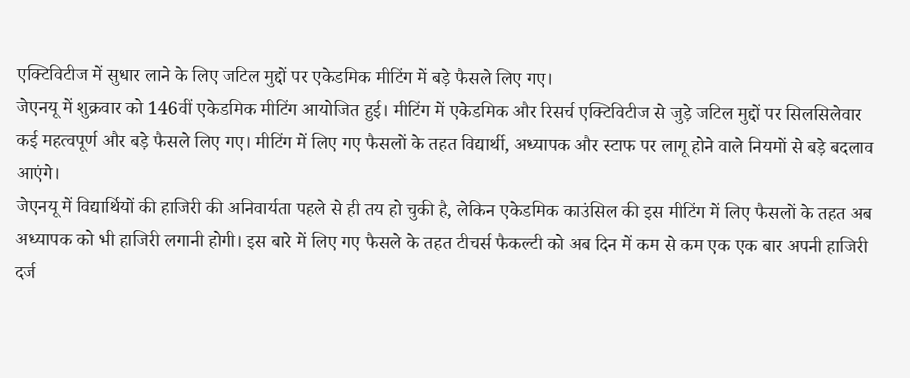एक्टिविटीज में सुधार लाने के लिए जटिल मुद्दों पर एकेडमिक मीटिंग में बड़े फैसले लिए गए।
जेएनयू में शुक्रवार को 146वीं एकेडमिक मीटिंग आयोजित हुई। मीटिंग में एकेडमिक और रिसर्च एक्टिविटीज से जुड़े जटिल मुद्दों पर सिलसिलेवार कई महत्वपूर्ण और बड़े फैसले लिए गए। मीटिंग में लिए गए फैसलों के तहत विद्यार्थी, अध्यापक और स्टाफ पर लागू होने वाले नियमों से बड़े बदलाव आएंगे।
जेएनयू में विद्यार्थियों की हाजिरी की अनिवार्यता पहले से ही तय हो चुकी है, लेकिन एकेडमिक काउंसिल की इस मीटिंग में लिए फैसलों के तहत अब अध्यापक को भी हाजिरी लगानी होगी। इस बारे में लिए गए फैसले के तहत टीचर्स फैकल्टी को अब दिन में कम से कम एक एक बार अपनी हाजिरी दर्ज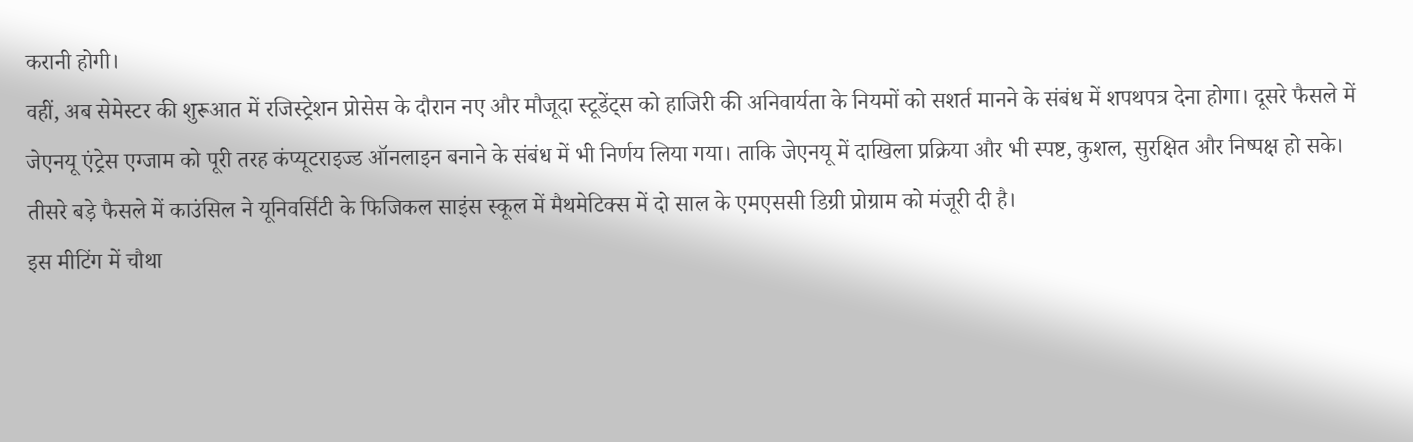करानी होगी।
वहीं, अब सेमेस्टर की शुरूआत में रजिस्ट्रेशन प्रोसेस के दौरान नए और मौजूदा स्टूडेंट्स को हाजिरी की अनिवार्यता के नियमों को सशर्त मानने के संबंध में शपथपत्र देना होगा। दूसरे फैसले में जेएनयू एंट्रेस एग्जाम को पूरी तरह कंप्यूटराइज्ड ऑनलाइन बनाने के संबंध में भी निर्णय लिया गया। ताकि जेएनयू में दाखिला प्रक्रिया और भी स्पष्ट, कुशल, सुरक्षित और निष्पक्ष हो सके।
तीसरे बड़े फैसले में काउंसिल ने यूनिवर्सिटी के फिजिकल साइंस स्कूल में मैथमेटिक्स में दो साल के एमएससी डिग्री प्रोग्राम को मंजूरी दी है।
इस मीटिंग में चौथा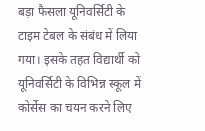बड़ा फैसला यूनिवर्सिटी के टाइम टेबल के संबंध में लिया गया। इसके तहत विद्यार्थी को यूनिवर्सिटी के विभिन्न स्कूल में कोर्सेस का चयन करने लिए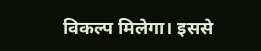विकल्प मिलेगा। इससे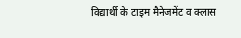विद्यार्थी के टाइम मैनेजमेंट व क्लास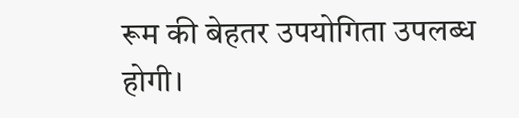रूम की बेहतर उपयोगिता उपलब्ध होगी।